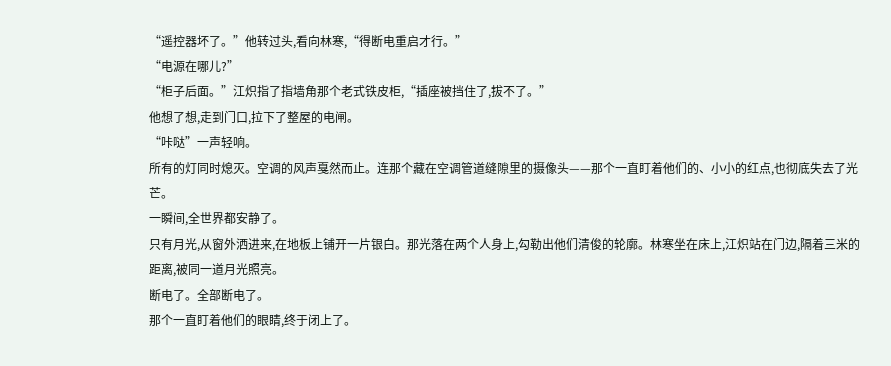“遥控器坏了。”他转过头,看向林寒,“得断电重启才行。”
“电源在哪儿?”
“柜子后面。”江炽指了指墙角那个老式铁皮柜,“插座被挡住了,拔不了。”
他想了想,走到门口,拉下了整屋的电闸。
“咔哒”一声轻响。
所有的灯同时熄灭。空调的风声戛然而止。连那个藏在空调管道缝隙里的摄像头——那个一直盯着他们的、小小的红点,也彻底失去了光芒。
一瞬间,全世界都安静了。
只有月光,从窗外洒进来,在地板上铺开一片银白。那光落在两个人身上,勾勒出他们清俊的轮廓。林寒坐在床上,江炽站在门边,隔着三米的距离,被同一道月光照亮。
断电了。全部断电了。
那个一直盯着他们的眼睛,终于闭上了。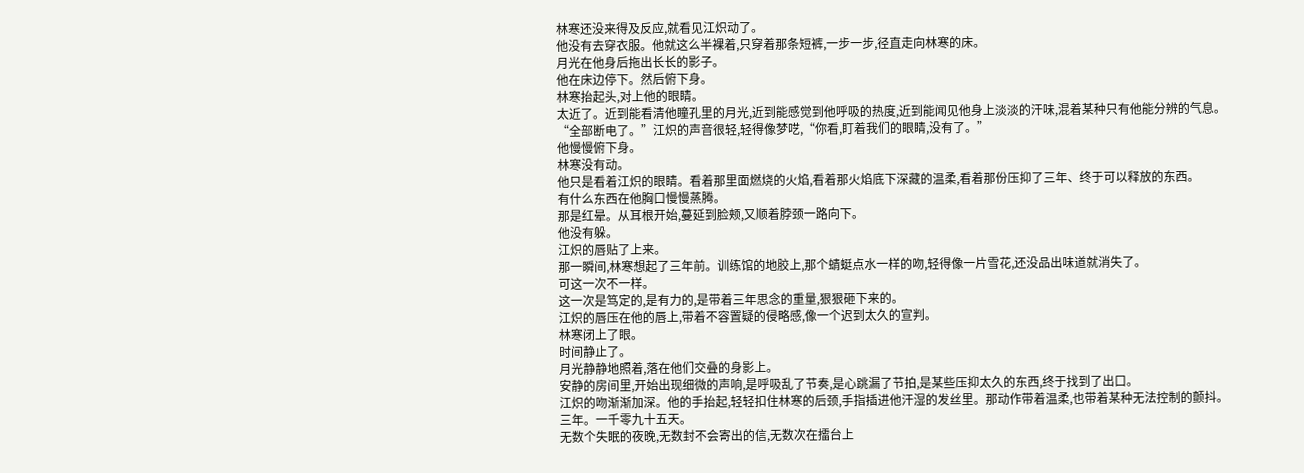林寒还没来得及反应,就看见江炽动了。
他没有去穿衣服。他就这么半裸着,只穿着那条短裤,一步一步,径直走向林寒的床。
月光在他身后拖出长长的影子。
他在床边停下。然后俯下身。
林寒抬起头,对上他的眼睛。
太近了。近到能看清他瞳孔里的月光,近到能感觉到他呼吸的热度,近到能闻见他身上淡淡的汗味,混着某种只有他能分辨的气息。
“全部断电了。”江炽的声音很轻,轻得像梦呓,“你看,盯着我们的眼睛,没有了。”
他慢慢俯下身。
林寒没有动。
他只是看着江炽的眼睛。看着那里面燃烧的火焰,看着那火焰底下深藏的温柔,看着那份压抑了三年、终于可以释放的东西。
有什么东西在他胸口慢慢蒸腾。
那是红晕。从耳根开始,蔓延到脸颊,又顺着脖颈一路向下。
他没有躲。
江炽的唇贴了上来。
那一瞬间,林寒想起了三年前。训练馆的地胶上,那个蜻蜓点水一样的吻,轻得像一片雪花,还没品出味道就消失了。
可这一次不一样。
这一次是笃定的,是有力的,是带着三年思念的重量,狠狠砸下来的。
江炽的唇压在他的唇上,带着不容置疑的侵略感,像一个迟到太久的宣判。
林寒闭上了眼。
时间静止了。
月光静静地照着,落在他们交叠的身影上。
安静的房间里,开始出现细微的声响,是呼吸乱了节奏,是心跳漏了节拍,是某些压抑太久的东西,终于找到了出口。
江炽的吻渐渐加深。他的手抬起,轻轻扣住林寒的后颈,手指插进他汗湿的发丝里。那动作带着温柔,也带着某种无法控制的颤抖。
三年。一千零九十五天。
无数个失眠的夜晚,无数封不会寄出的信,无数次在擂台上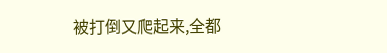被打倒又爬起来,全都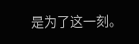是为了这一刻。